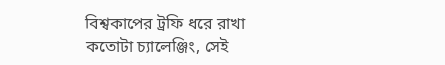বিশ্বকাপের ট্রফি ধরে রাখা কতোটা চ্যালেঞ্জিং, সেই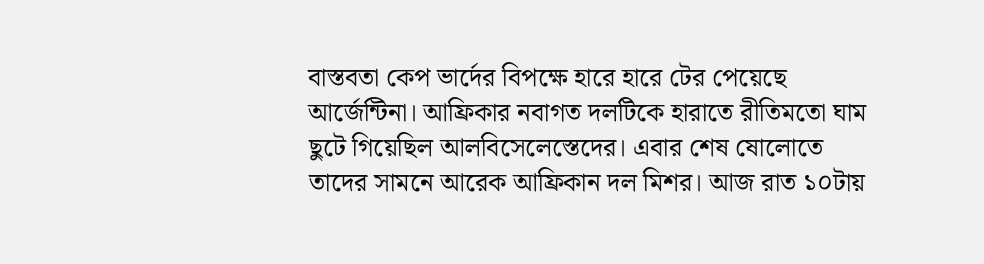বাস্তবতা কেপ ভার্দের বিপক্ষে হারে হারে টের পেয়েছে আর্জেন্টিনা। আফ্রিকার নবাগত দলটিকে হারাতে রীতিমতো ঘাম ছুটে গিয়েছিল আলবিসেলেস্তেদের। এবার শেষ ষোলোতে তাদের সামনে আরেক আফ্রিকান দল মিশর। আজ রাত ১০টায়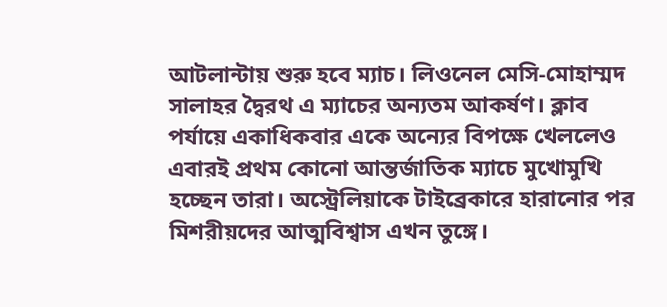আটলান্টায় শুরু হবে ম্যাচ। লিওনেল মেসি-মোহাম্মদ সালাহর দ্বৈরথ এ ম্যাচের অন্যতম আকর্ষণ। ক্লাব পর্যায়ে একাধিকবার একে অন্যের বিপক্ষে খেললেও এবারই প্রথম কোনো আন্তর্জাতিক ম্যাচে মুখোমুখি হচ্ছেন তারা। অস্ট্রেলিয়াকে টাইব্রেকারে হারানোর পর মিশরীয়দের আত্মবিশ্বাস এখন তুঙ্গে।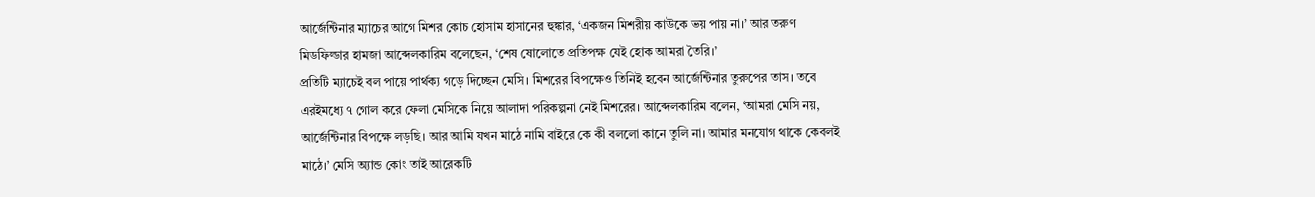আর্জেন্টিনার ম্যাচের আগে মিশর কোচ হোসাম হাসানের হুঙ্কার, ‘একজন মিশরীয় কাউকে ভয় পায় না।’ আর তরুণ মিডফিল্ডার হামজা আব্দেলকারিম বলেছেন, ‘শেষ ষোলোতে প্রতিপক্ষ যেই হোক আমরা তৈরি।’
প্রতিটি ম্যাচেই বল পায়ে পার্থক্য গড়ে দিচ্ছেন মেসি। মিশরের বিপক্ষেও তিনিই হবেন আর্জেন্টিনার তুরুপের তাস। তবে এরইমধ্যে ৭ গোল করে ফেলা মেসিকে নিয়ে আলাদা পরিকল্পনা নেই মিশরের। আব্দেলকারিম বলেন, ‘আমরা মেসি নয়, আর্জেন্টিনার বিপক্ষে লড়ছি। আর আমি যখন মাঠে নামি বাইরে কে কী বললো কানে তুলি না। আমার মনযোগ থাকে কেবলই মাঠে।’ মেসি অ্যান্ড কোং তাই আরেকটি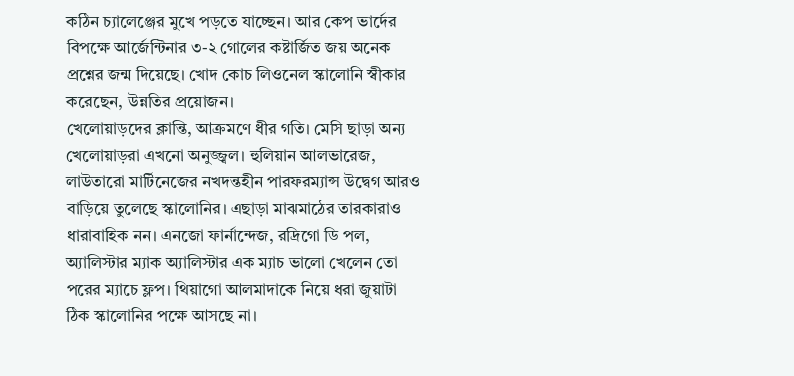কঠিন চ্যালেঞ্জের মুখে পড়তে যাচ্ছেন। আর কেপ ভার্দের বিপক্ষে আর্জেন্টিনার ৩-২ গোলের কষ্টার্জিত জয় অনেক প্রশ্নের জন্ম দিয়েছে। খোদ কোচ লিওনেল স্কালোনি স্বীকার করেছেন, উন্নতির প্রয়োজন।
খেলোয়াড়দের ক্লান্তি, আক্রমণে ধীর গতি। মেসি ছাড়া অন্য খেলোয়াড়রা এখনো অনুজ্জ্বল। হুলিয়ান আলভারেজ, লাউতারো মার্টিনেজের নখদন্তহীন পারফরম্যান্স উদ্বেগ আরও বাড়িয়ে তুলেছে স্কালোনির। এছাড়া মাঝমাঠের তারকারাও ধারাবাহিক নন। এনজো ফার্নান্দেজ, রদ্রিগো ডি পল, অ্যালিস্টার ম্যাক অ্যালিস্টার এক ম্যাচ ভালো খেলেন তো পরের ম্যাচে ফ্লপ। থিয়াগো আলমাদাকে নিয়ে ধরা জুয়াটা ঠিক স্কালোনির পক্ষে আসছে না।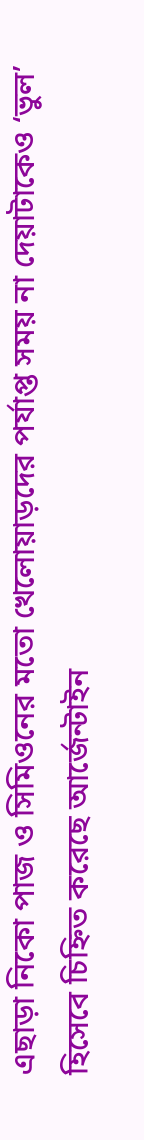এছাড়া নিকো পাজ ও সিমিওনের মতো খেলোয়াড়দের পর্যাপ্ত সময় না দেয়াটাকেও ‘ভুল’ হিসেবে চিহ্নিত করেছে আর্জেন্টাইন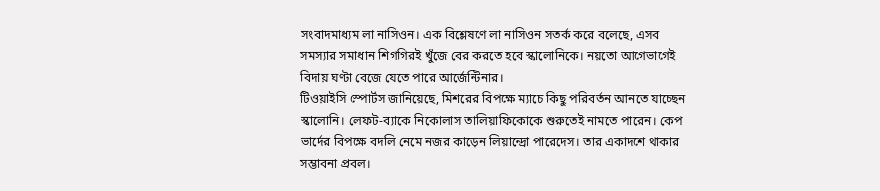সংবাদমাধ্যম লা নাসিওন। এক বিশ্লেষণে লা নাসিওন সতর্ক করে বলেছে, এসব সমস্যার সমাধান শিগগিরই খুঁজে বের করতে হবে স্কালোনিকে। নয়তো আগেভাগেই বিদায় ঘণ্টা বেজে যেতে পারে আর্জেন্টিনার।
টিওয়াইসি স্পোর্টস জানিয়েছে, মিশরের বিপক্ষে ম্যাচে কিছু পরিবর্তন আনতে যাচ্ছেন স্কালোনি। লেফট-ব্যাকে নিকোলাস তালিয়াফিকোকে শুরুতেই নামতে পারেন। কেপ ভার্দের বিপক্ষে বদলি নেমে নজর কাড়েন লিয়ান্দ্রো পারেদেস। তার একাদশে থাকার সম্ভাবনা প্রবল।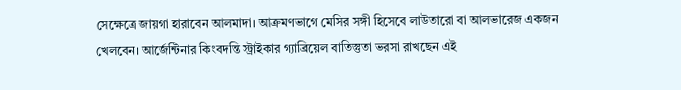সেক্ষেত্রে জায়গা হারাবেন আলমাদা। আক্রমণভাগে মেসির সঙ্গী হিসেবে লাউতারো বা আলভারেজ একজন খেলবেন। আর্জেন্টিনার কিংবদন্তি স্ট্রাইকার গ্যাব্রিয়েল বাতিস্তুতা ভরসা রাখছেন এই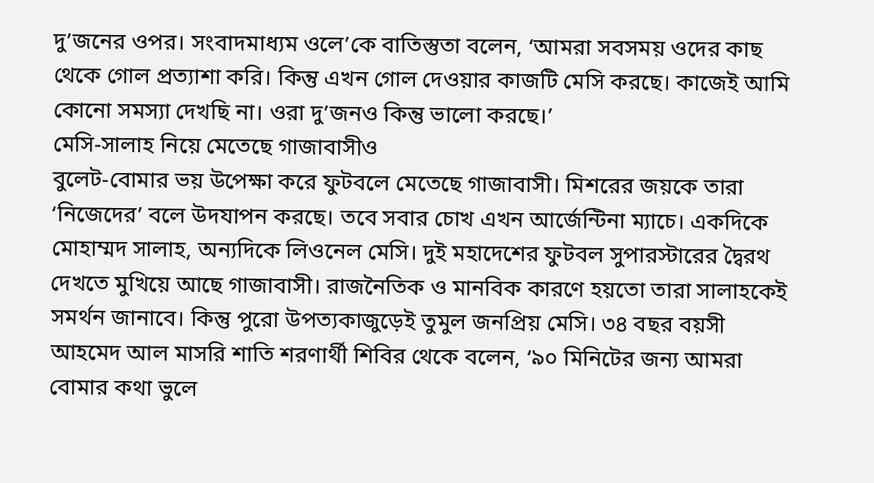দু’জনের ওপর। সংবাদমাধ্যম ওলে’কে বাতিস্তুতা বলেন, ‘আমরা সবসময় ওদের কাছ থেকে গোল প্রত্যাশা করি। কিন্তু এখন গোল দেওয়ার কাজটি মেসি করছে। কাজেই আমি কোনো সমস্যা দেখছি না। ওরা দু’জনও কিন্তু ভালো করছে।’
মেসি-সালাহ নিয়ে মেতেছে গাজাবাসীও
বুলেট-বোমার ভয় উপেক্ষা করে ফুটবলে মেতেছে গাজাবাসী। মিশরের জয়কে তারা ‘নিজেদের’ বলে উদযাপন করছে। তবে সবার চোখ এখন আর্জেন্টিনা ম্যাচে। একদিকে মোহাম্মদ সালাহ, অন্যদিকে লিওনেল মেসি। দুই মহাদেশের ফুটবল সুপারস্টারের দ্বৈরথ দেখতে মুখিয়ে আছে গাজাবাসী। রাজনৈতিক ও মানবিক কারণে হয়তো তারা সালাহকেই সমর্থন জানাবে। কিন্তু পুরো উপত্যকাজুড়েই তুমুল জনপ্রিয় মেসি। ৩৪ বছর বয়সী আহমেদ আল মাসরি শাতি শরণার্থী শিবির থেকে বলেন, ‘৯০ মিনিটের জন্য আমরা বোমার কথা ভুলে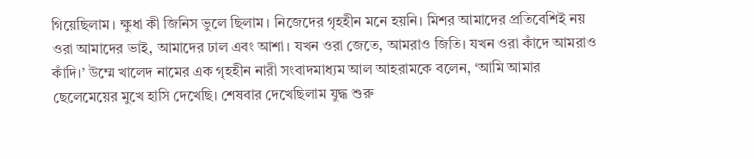গিয়েছিলাম। ক্ষুধা কী জিনিস ভুলে ছিলাম। নিজেদের গৃহহীন মনে হয়নি। মিশর আমাদের প্রতিবেশিই নয় ওরা আমাদের ভাই, আমাদের ঢাল এবং আশা। যখন ওরা জেতে, আমরাও জিতি। যখন ওরা কাঁদে আমরাও কাঁদি।’ উম্মে খালেদ নামের এক গৃহহীন নারী সংবাদমাধ্যম আল আহরামকে বলেন, ‘আমি আমার ছেলেমেয়ের মুখে হাসি দেখেছি। শেষবার দেখেছিলাম যুদ্ধ শুরু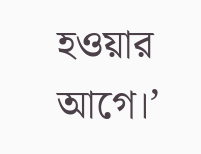হওয়ার আগে।’